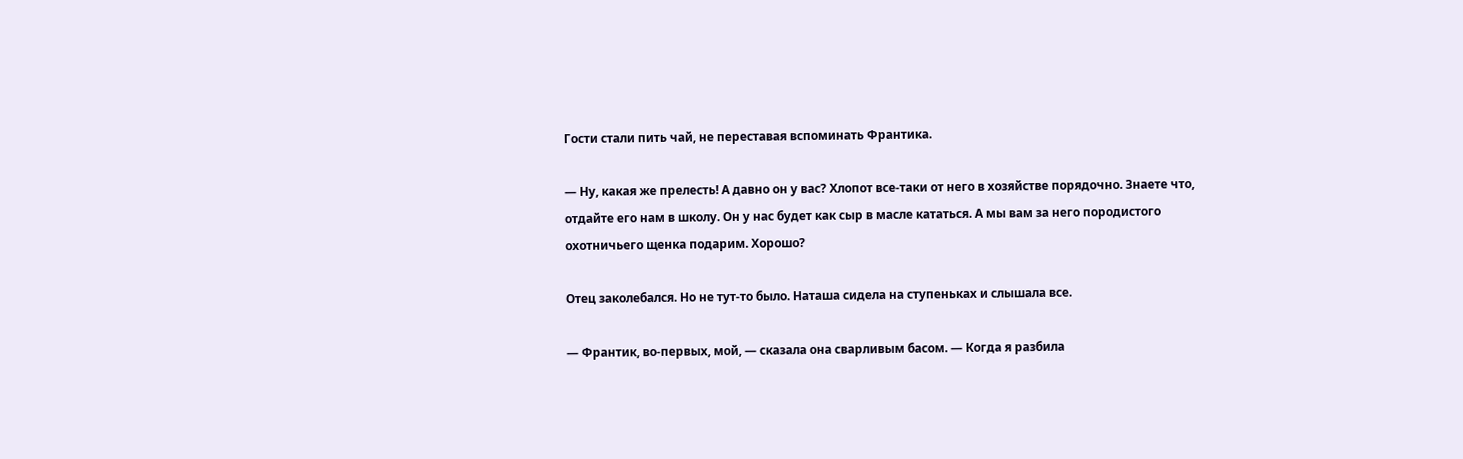Гости стали пить чай, не переставая вспоминать Франтика.

— Ну, какая же прелесть! А давно он у вас? Хлопот все-таки от него в хозяйстве порядочно. Знаете что, отдайте его нам в школу. Он у нас будет как сыр в масле кататься. А мы вам за него породистого охотничьего щенка подарим. Хорошо?

Отец заколебался. Но не тут-то было. Наташа сидела на ступеньках и слышала все.

— Франтик, во-первых, мой, — сказала она сварливым басом. — Когда я разбила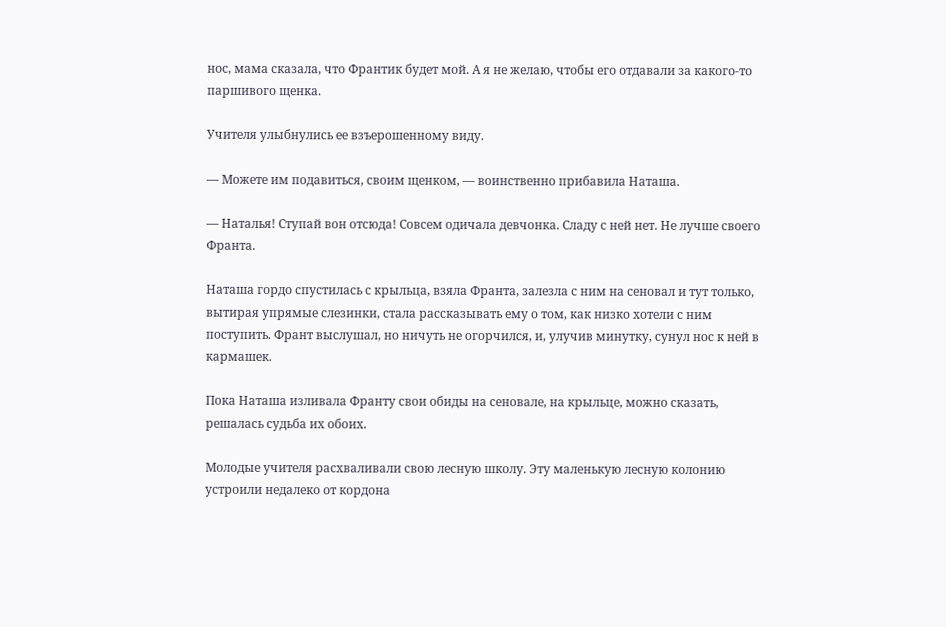нос, мама сказала, что Франтик будет мой. А я не желаю, чтобы его отдавали за какого-то паршивого щенка.

Учителя улыбнулись ее взъерошенному виду.

— Можете им подавиться, своим щенком, — воинственно прибавила Наташа.

— Наталья! Ступай вон отсюда! Совсем одичала девчонка. Сладу с ней нет. Не лучше своего Франта.

Наташа гордо спустилась с крыльца, взяла Франта, залезла с ним на сеновал и тут только, вытирая упрямые слезинки, стала рассказывать ему о том, как низко хотели с ним поступить. Франт выслушал, но ничуть не огорчился, и, улучив минутку, сунул нос к ней в кармашек.

Пока Наташа изливала Франту свои обиды на сеновале, на крыльце, можно сказать, решалась судьба их обоих.

Молодые учителя расхваливали свою лесную школу. Эту маленькую лесную колонию устроили недалеко от кордона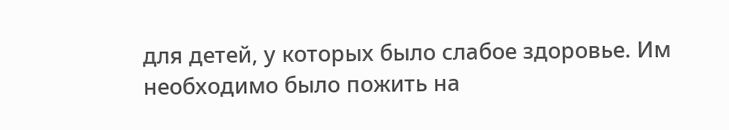для детей, у которых было слабое здоровье. Им необходимо было пожить на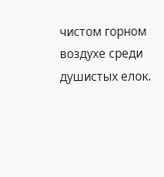чистом горном воздухе среди душистых елок.